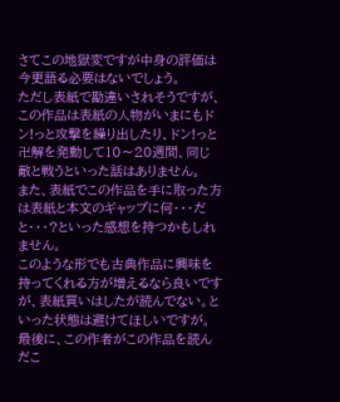さてこの地獄変ですが中身の評価は今更語る必要はないでしょう。
ただし表紙で勘違いされそうですが、この作品は表紙の人物がいまにもドン!っと攻撃を繰り出したり、ドン!っと卍解を発動して10〜20週間、同じ敵と戦うといった話はありません。
また、表紙でこの作品を手に取った方は表紙と本文のギャップに何・・・だと・・・?といった感想を持つかもしれません。
このような形でも古典作品に興味を持ってくれる方が増えるなら良いですが、表紙買いはしたが読んでない。といった状態は避けてほしいですが。
最後に、この作者がこの作品を読んだこ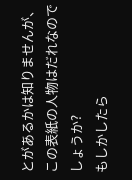とがあるかは知りませんが、この表紙の人物はだれなのでしょうか?
もしかしたら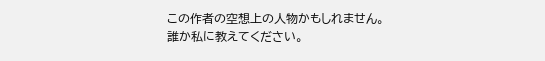この作者の空想上の人物かもしれません。
誰か私に教えてください。